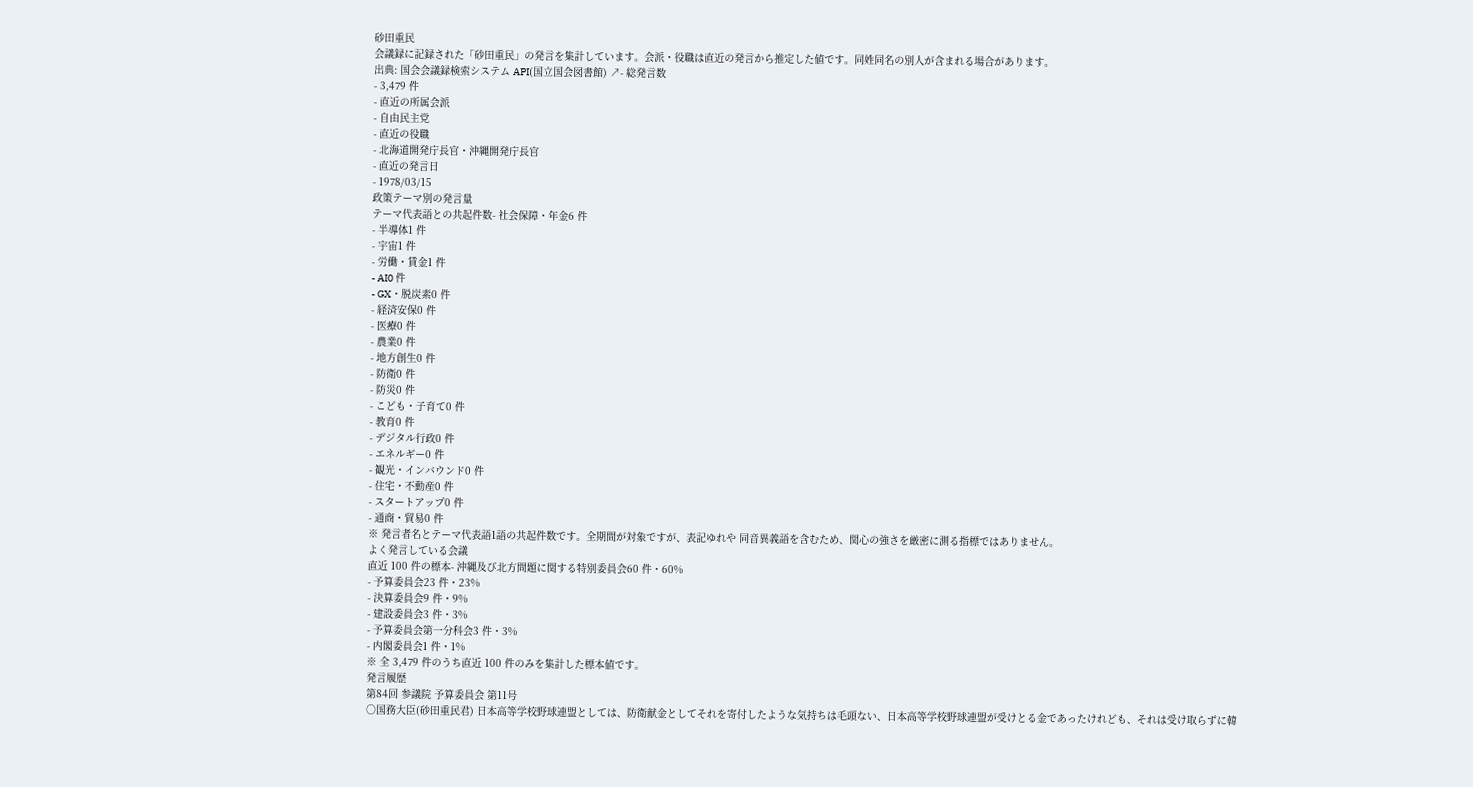砂田重民
会議録に記録された「砂田重民」の発言を集計しています。会派・役職は直近の発言から推定した値です。同姓同名の別人が含まれる場合があります。
出典: 国会会議録検索システム API(国立国会図書館) ↗- 総発言数
- 3,479 件
- 直近の所属会派
- 自由民主党
- 直近の役職
- 北海道開発庁長官・沖縄開発庁長官
- 直近の発言日
- 1978/03/15
政策テーマ別の発言量
テーマ代表語との共起件数- 社会保障・年金6 件
- 半導体1 件
- 宇宙1 件
- 労働・賃金1 件
- AI0 件
- GX・脱炭素0 件
- 経済安保0 件
- 医療0 件
- 農業0 件
- 地方創生0 件
- 防衛0 件
- 防災0 件
- こども・子育て0 件
- 教育0 件
- デジタル行政0 件
- エネルギー0 件
- 観光・インバウンド0 件
- 住宅・不動産0 件
- スタートアップ0 件
- 通商・貿易0 件
※ 発言者名とテーマ代表語1語の共起件数です。全期間が対象ですが、表記ゆれや 同音異義語を含むため、関心の強さを厳密に測る指標ではありません。
よく発言している会議
直近 100 件の標本- 沖縄及び北方問題に関する特別委員会60 件・60%
- 予算委員会23 件・23%
- 決算委員会9 件・9%
- 建設委員会3 件・3%
- 予算委員会第一分科会3 件・3%
- 内閣委員会1 件・1%
※ 全 3,479 件のうち直近 100 件のみを集計した標本値です。
発言履歴
第84回 参議院 予算委員会 第11号
○国務大臣(砂田重民君) 日本高等学校野球連盟としては、防衛献金としてそれを寄付したような気持ちは毛頭ない、日本高等学校野球連盟が受けとる金であったけれども、それは受け取らずに韓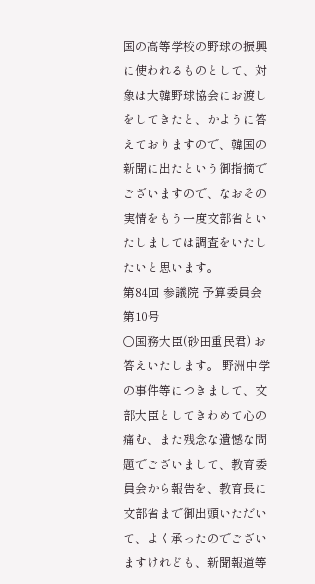国の高等学校の野球の振興に使われるものとして、対象は大韓野球協会にお渡しをしてきたと、かように答えておりますので、韓国の新聞に出たという御指摘でございますので、なおその実情をもう一度文部省といたしましては調査をいたしたいと思います。
第84回 参議院 予算委員会 第10号
○国務大臣(砂田重民君) お答えいたします。 野洲中学の事件等につきまして、文部大臣としてきわめて心の痛む、また残念な遺憾な問題でございまして、教育委員会から報告を、教育長に文部省まで御出頭いただいて、よく承ったのでございますけれども、新聞報道等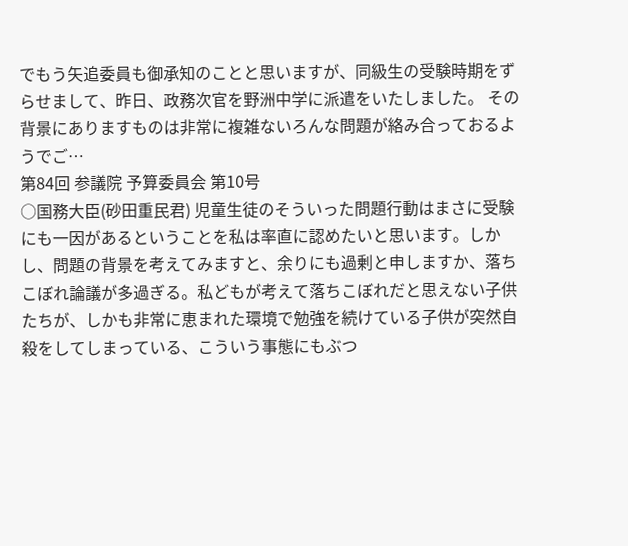でもう矢追委員も御承知のことと思いますが、同級生の受験時期をずらせまして、昨日、政務次官を野洲中学に派遣をいたしました。 その背景にありますものは非常に複雑ないろんな問題が絡み合っておるようでご…
第84回 参議院 予算委員会 第10号
○国務大臣(砂田重民君) 児童生徒のそういった問題行動はまさに受験にも一因があるということを私は率直に認めたいと思います。しかし、問題の背景を考えてみますと、余りにも過剰と申しますか、落ちこぼれ論議が多過ぎる。私どもが考えて落ちこぼれだと思えない子供たちが、しかも非常に恵まれた環境で勉強を続けている子供が突然自殺をしてしまっている、こういう事態にもぶつ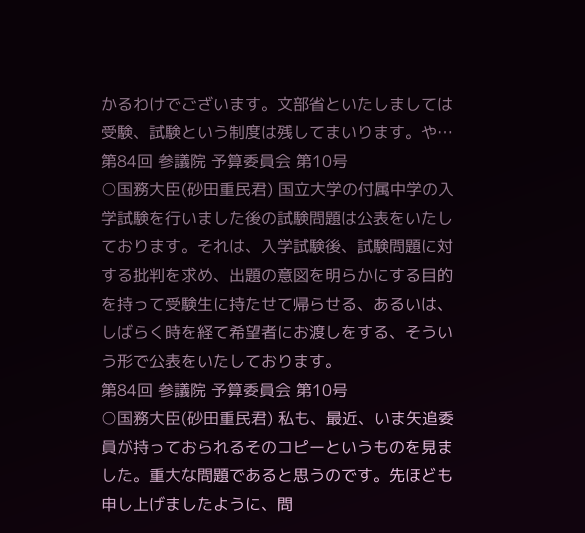かるわけでございます。文部省といたしましては受験、試験という制度は残してまいります。や…
第84回 参議院 予算委員会 第10号
○国務大臣(砂田重民君) 国立大学の付属中学の入学試験を行いました後の試験問題は公表をいたしております。それは、入学試験後、試験問題に対する批判を求め、出題の意図を明らかにする目的を持って受験生に持たせて帰らせる、あるいは、しばらく時を経て希望者にお渡しをする、そういう形で公表をいたしております。
第84回 参議院 予算委員会 第10号
○国務大臣(砂田重民君) 私も、最近、いま矢追委員が持っておられるそのコピーというものを見ました。重大な問題であると思うのです。先ほども申し上げましたように、問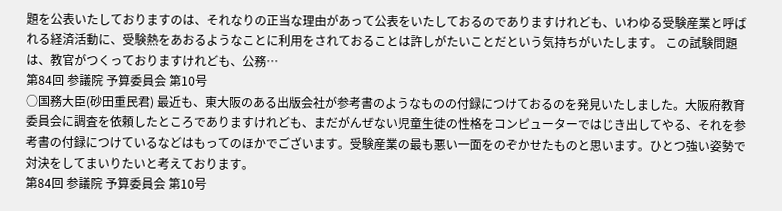題を公表いたしておりますのは、それなりの正当な理由があって公表をいたしておるのでありますけれども、いわゆる受験産業と呼ばれる経済活動に、受験熱をあおるようなことに利用をされておることは許しがたいことだという気持ちがいたします。 この試験問題は、教官がつくっておりますけれども、公務…
第84回 参議院 予算委員会 第10号
○国務大臣(砂田重民君) 最近も、東大阪のある出版会社が参考書のようなものの付録につけておるのを発見いたしました。大阪府教育委員会に調査を依頼したところでありますけれども、まだがんぜない児童生徒の性格をコンピューターではじき出してやる、それを参考書の付録につけているなどはもってのほかでございます。受験産業の最も悪い一面をのぞかせたものと思います。ひとつ強い姿勢で対決をしてまいりたいと考えております。
第84回 参議院 予算委員会 第10号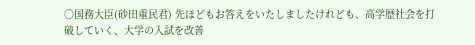○国務大臣(砂田重民君) 先ほどもお答えをいたしましたけれども、高学歴社会を打破していく、大学の入試を改善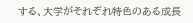する、大学がそれぞれ特色のある成長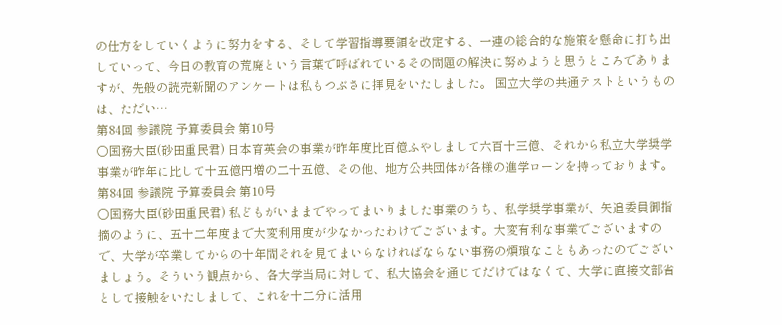の仕方をしていくように努力をする、そして学習指導要領を改定する、一連の総合的な施策を懸命に打ち出していって、今日の教育の荒廃という言葉で呼ばれているその問題の解決に努めようと思うところでありますが、先般の読売新聞のアンケートは私もつぶさに拝見をいたしました。 国立大学の共通テストというものは、ただい…
第84回 参議院 予算委員会 第10号
○国務大臣(砂田重民君) 日本育英会の事業が昨年度比百億ふやしまして六百十三億、それから私立大学奨学事業が昨年に比して十五億円増の二十五億、その他、地方公共団体が各様の進学ローンを持っております。
第84回 参議院 予算委員会 第10号
○国務大臣(砂田重民君) 私どもがいままでやってまいりました事業のうち、私学奨学事業が、矢追委員御指摘のように、五十二年度まで大変利用度が少なかったわけでございます。大変有利な事業でございますので、大学が卒業してからの十年間それを見てまいらなければならない事務の煩瑣なこともあったのでございましょう。そういう観点から、各大学当局に対して、私大協会を通じてだけではなくて、大学に直接文部省として接触をいたしまして、これを十二分に活用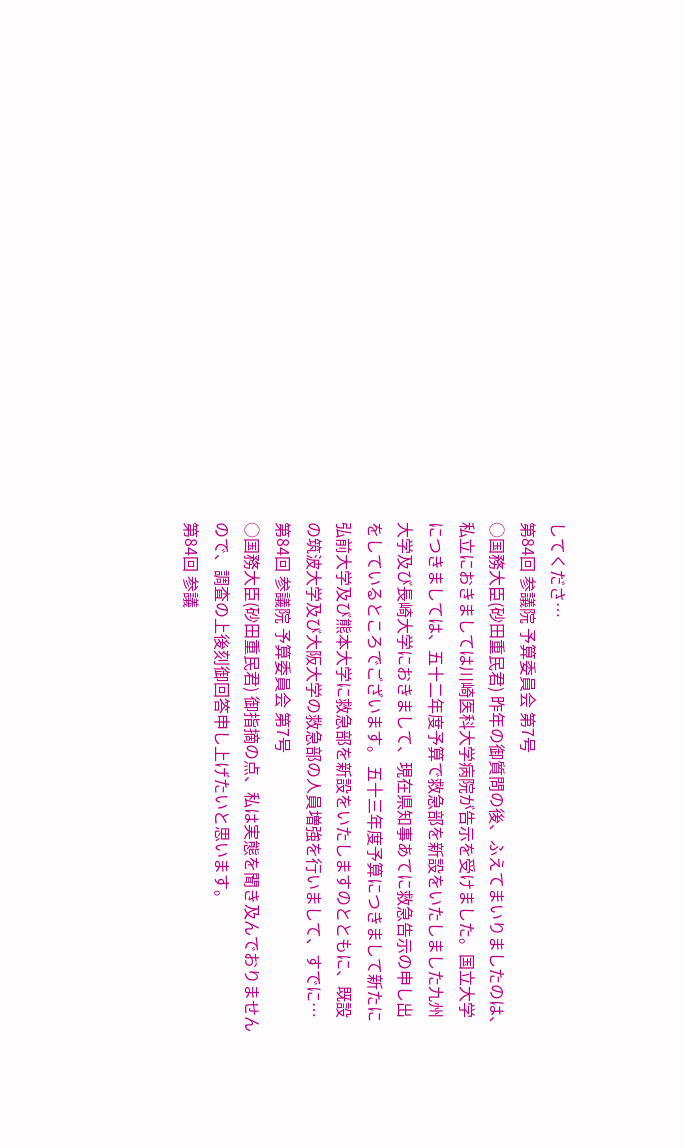してくださ…
第84回 参議院 予算委員会 第7号
○国務大臣(砂田重民君) 昨年の御質問の後、ふえてまいりましたのは、私立におきましては川崎医科大学病院が告示を受けました。国立大学につきましては、五十二年度予算で救急部を新設をいたしました九州大学及び長崎大学におきまして、現在県知事あてに救急告示の申し出をしているところでございます。 五十三年度予算につきまして新たに弘前大学及び熊本大学に救急部を新設をいたしますのとともに、既設の筑波大学及び大阪大学の救急部の人員増強を行いまして、すでに…
第84回 参議院 予算委員会 第7号
○国務大臣(砂田重民君) 御指摘の点、私は実態を聞き及んでおりませんので、調査の上後刻御回答申し上げたいと思います。
第84回 参議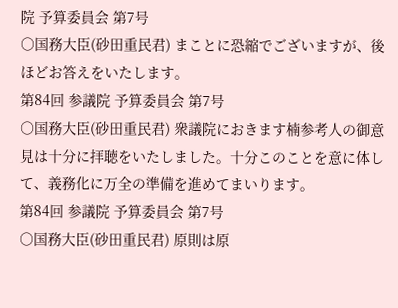院 予算委員会 第7号
○国務大臣(砂田重民君) まことに恐縮でございますが、後ほどお答えをいたします。
第84回 参議院 予算委員会 第7号
○国務大臣(砂田重民君) 衆議院におきます楠参考人の御意見は十分に拝聴をいたしました。十分このことを意に体して、義務化に万全の準備を進めてまいります。
第84回 参議院 予算委員会 第7号
○国務大臣(砂田重民君) 原則は原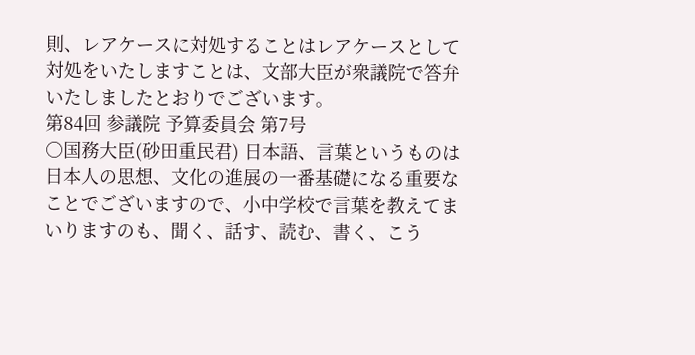則、レアケースに対処することはレアケースとして対処をいたしますことは、文部大臣が衆議院で答弁いたしましたとおりでございます。
第84回 参議院 予算委員会 第7号
○国務大臣(砂田重民君) 日本語、言葉というものは日本人の思想、文化の進展の一番基礎になる重要なことでございますので、小中学校で言葉を教えてまいりますのも、聞く、話す、読む、書く、こう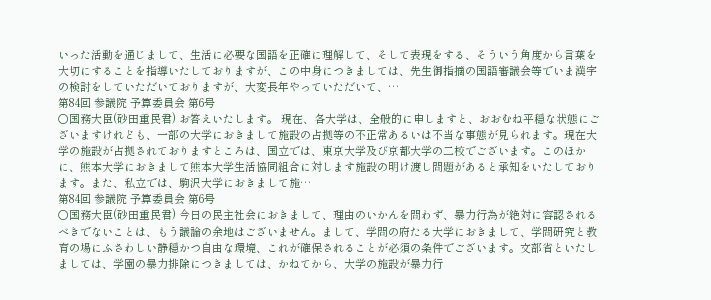いった活動を通じまして、生活に必要な国語を正確に理解して、そして表現をする、そういう角度から言葉を大切にすることを指導いたしておりますが、この中身につきましては、先生御指摘の国語審議会等でいま漢字の検討をしていただいておりますが、大変長年やっていただいて、…
第84回 参議院 予算委員会 第6号
○国務大臣(砂田重民君) お答えいたします。 現在、各大学は、全般的に申しますと、おおむね平穏な状態にございますけれども、一部の大学におきまして施設の占拠等の不正常あるいは不当な事態が見られます。現在大学の施設が占拠されておりますところは、国立では、東京大学及び京都大学の二校でございます。このほかに、熊本大学におきまして熊本大学生活協同組合に対します施設の明け渡し問題があると承知をいたしております。また、私立では、駒沢大学におきまして施…
第84回 参議院 予算委員会 第6号
○国務大臣(砂田重民君) 今日の民主社会におきまして、理由のいかんを問わず、暴力行為が絶対に容認されるべきでないことは、もう議論の余地はございません。まして、学問の府たる大学におきまして、学問研究と教育の場にふさわしい静穏かつ自由な環境、これが確保されることが必須の条件でございます。文部省といたしましては、学園の暴力排除につきましては、かねてから、大学の施設が暴力行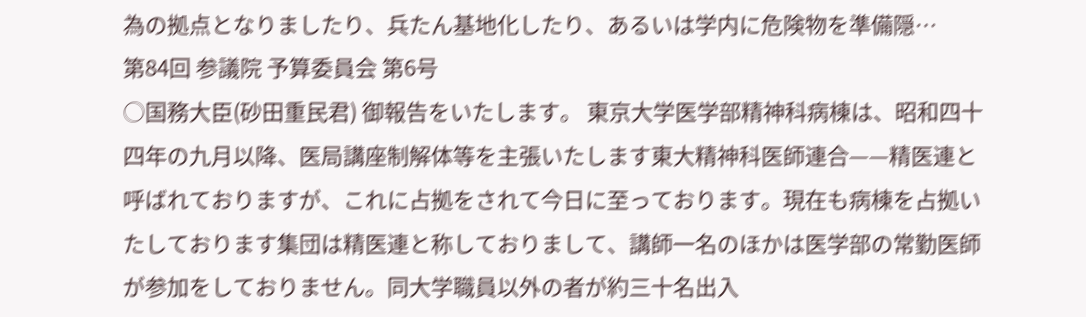為の拠点となりましたり、兵たん基地化したり、あるいは学内に危険物を準備隠…
第84回 参議院 予算委員会 第6号
○国務大臣(砂田重民君) 御報告をいたします。 東京大学医学部精神科病棟は、昭和四十四年の九月以降、医局講座制解体等を主張いたします東大精神科医師連合——精医連と呼ばれておりますが、これに占拠をされて今日に至っております。現在も病棟を占拠いたしております集団は精医連と称しておりまして、講師一名のほかは医学部の常勤医師が参加をしておりません。同大学職員以外の者が約三十名出入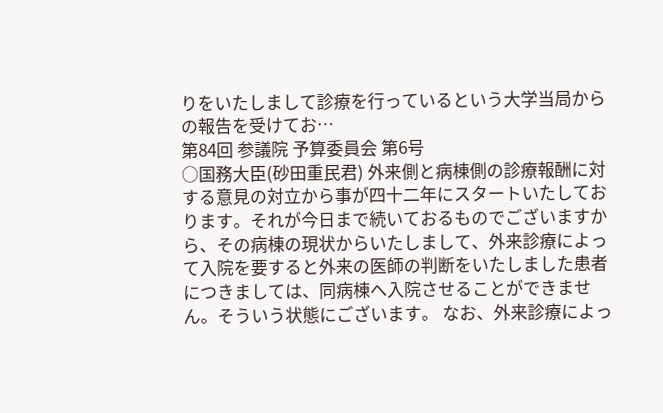りをいたしまして診療を行っているという大学当局からの報告を受けてお…
第84回 参議院 予算委員会 第6号
○国務大臣(砂田重民君) 外来側と病棟側の診療報酬に対する意見の対立から事が四十二年にスタートいたしております。それが今日まで続いておるものでございますから、その病棟の現状からいたしまして、外来診療によって入院を要すると外来の医師の判断をいたしました患者につきましては、同病棟へ入院させることができません。そういう状態にございます。 なお、外来診療によっ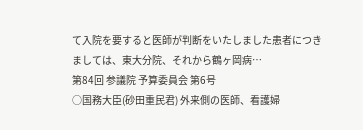て入院を要すると医師が判断をいたしました患者につきましては、東大分院、それから鶴ヶ岡病…
第84回 参議院 予算委員会 第6号
○国務大臣(砂田重民君) 外来側の医師、看護婦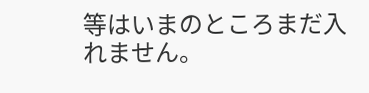等はいまのところまだ入れません。